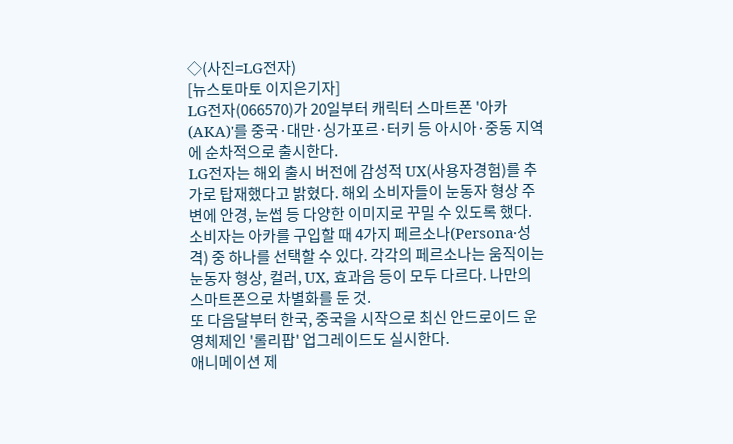◇(사진=LG전자)
[뉴스토마토 이지은기자]
LG전자(066570)가 20일부터 캐릭터 스마트폰 '아카(AKA)'를 중국·대만·싱가포르·터키 등 아시아·중동 지역에 순차적으로 출시한다.
LG전자는 해외 출시 버전에 감성적 UX(사용자경험)를 추가로 탑재했다고 밝혔다. 해외 소비자들이 눈동자 형상 주변에 안경, 눈썹 등 다양한 이미지로 꾸밀 수 있도록 했다.
소비자는 아카를 구입할 때 4가지 페르소나(Persona·성격) 중 하나를 선택할 수 있다. 각각의 페르소나는 움직이는 눈동자 형상, 컬러, UX, 효과음 등이 모두 다르다. 나만의 스마트폰으로 차별화를 둔 것.
또 다음달부터 한국, 중국을 시작으로 최신 안드로이드 운영체제인 '롤리팝' 업그레이드도 실시한다.
애니메이션 제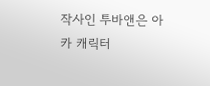작사인 투바앤은 아카 캐릭터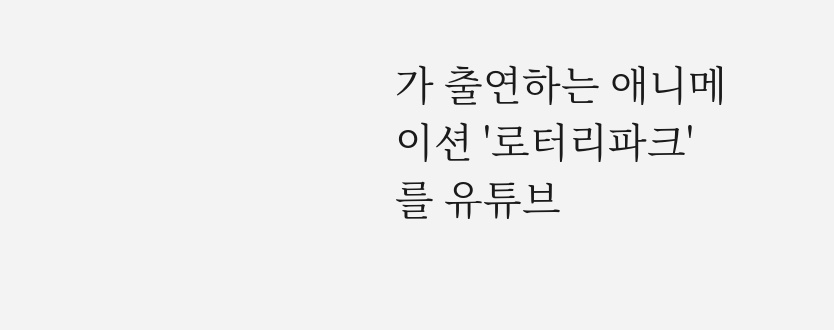가 출연하는 애니메이션 '로터리파크'를 유튜브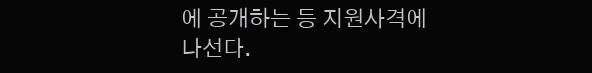에 공개하는 등 지원사격에 나선다.